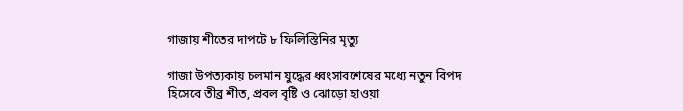গাজায় শীতের দাপটে ৮ ফিলিস্তিনির মৃত্যু

গাজা উপত্যকায় চলমান যুদ্ধের ধ্বংসাবশেষের মধ্যে নতুন বিপদ হিসেবে তীব্র শীত, প্রবল বৃষ্টি ও ঝোড়ো হাওয়া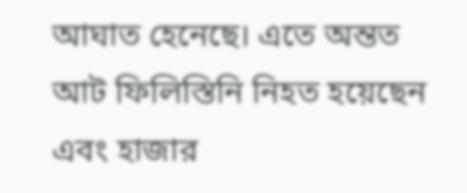আঘাত হেনেছে। এতে অন্তত আট ফিলিস্তিনি নিহত হয়েছেন এবং হাজার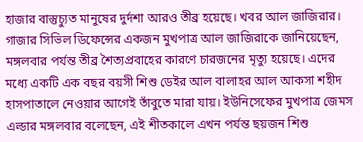হাজার বাস্তুচ্যুত মানুষের দুর্দশা আরও তীব্র হয়েছে। খবর আল জাজিরার। গাজার সিভিল ডিফেন্সের একজন মুখপাত্র আল জাজিরাকে জানিয়েছেন, মঙ্গলবার পর্যন্ত তীব্র শৈত্যপ্রবাহের কারণে চারজনের মৃত্যু হয়েছে। এদের মধ্যে একটি এক বছর বয়সী শিশু ডেইর আল বালাহর আল আকসা শহীদ হাসপাতালে নেওয়ার আগেই তাঁবুতে মারা যায়। ইউনিসেফের মুখপাত্র জেমস এল্ডার মঙ্গলবার বলেছেন, এই শীতকালে এখন পর্যন্ত ছয়জন শিশু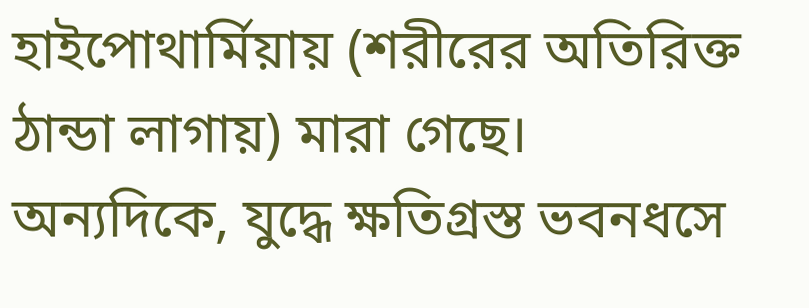হাইপোথার্মিয়ায় (শরীরের অতিরিক্ত ঠান্ডা লাগায়) মারা গেছে। অন্যদিকে, যুদ্ধে ক্ষতিগ্রস্ত ভবনধসে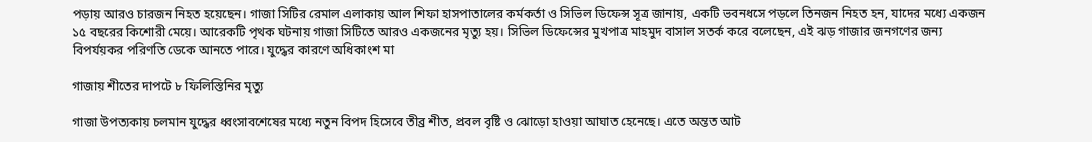পড়ায় আরও চারজন নিহত হয়েছেন। গাজা সিটির রেমাল এলাকায় আল শিফা হাসপাতালের কর্মকর্তা ও সিভিল ডিফেন্স সূত্র জানায়, একটি ভবনধসে পড়লে তিনজন নিহত হন, যাদের মধ্যে একজন ১৫ বছরের কিশোরী মেয়ে। আরেকটি পৃথক ঘটনায় গাজা সিটিতে আরও একজনের মৃত্যু হয়। সিভিল ডিফেন্সের মুখপাত্র মাহমুদ বাসাল সতর্ক করে বলেছেন, এই ঝড় গাজার জনগণের জন্য বিপর্যয়কর পরিণতি ডেকে আনতে পারে। যুদ্ধের কারণে অধিকাংশ মা

গাজায় শীতের দাপটে ৮ ফিলিস্তিনির মৃত্যু

গাজা উপত্যকায় চলমান যুদ্ধের ধ্বংসাবশেষের মধ্যে নতুন বিপদ হিসেবে তীব্র শীত, প্রবল বৃষ্টি ও ঝোড়ো হাওয়া আঘাত হেনেছে। এতে অন্তত আট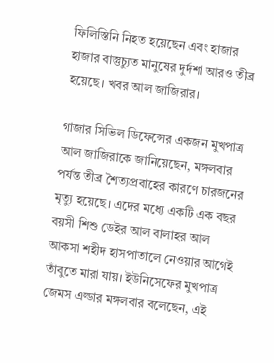ফিলিস্তিনি নিহত হয়েছেন এবং হাজার হাজার বাস্তুচ্যুত মানুষের দুর্দশা আরও তীব্র হয়েছে। খবর আল জাজিরার।

গাজার সিভিল ডিফেন্সের একজন মুখপাত্র আল জাজিরাকে জানিয়েছেন, মঙ্গলবার পর্যন্ত তীব্র শৈত্যপ্রবাহের কারণে চারজনের মৃত্যু হয়েছে। এদের মধ্যে একটি এক বছর বয়সী শিশু ডেইর আল বালাহর আল আকসা শহীদ হাসপাতালে নেওয়ার আগেই তাঁবুতে মারা যায়। ইউনিসেফের মুখপাত্র জেমস এল্ডার মঙ্গলবার বলেছেন, এই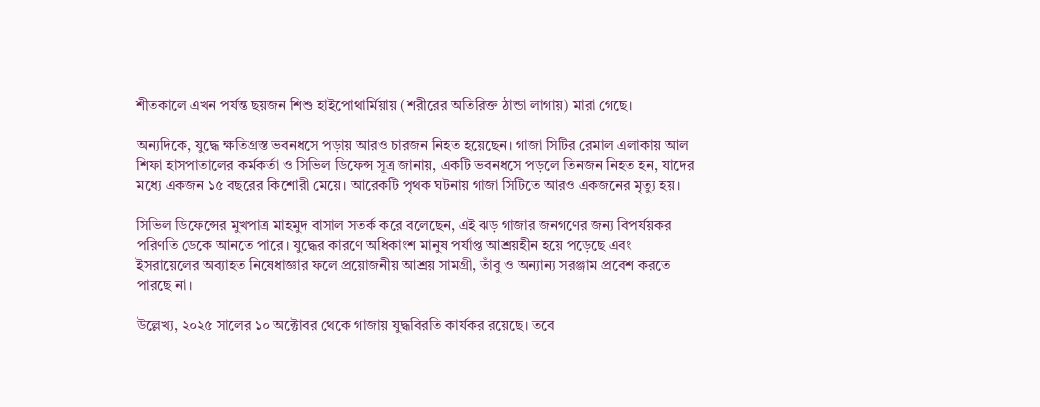শীতকালে এখন পর্যন্ত ছয়জন শিশু হাইপোথার্মিয়ায় (শরীরের অতিরিক্ত ঠান্ডা লাগায়) মারা গেছে।

অন্যদিকে, যুদ্ধে ক্ষতিগ্রস্ত ভবনধসে পড়ায় আরও চারজন নিহত হয়েছেন। গাজা সিটির রেমাল এলাকায় আল শিফা হাসপাতালের কর্মকর্তা ও সিভিল ডিফেন্স সূত্র জানায়, একটি ভবনধসে পড়লে তিনজন নিহত হন, যাদের মধ্যে একজন ১৫ বছরের কিশোরী মেয়ে। আরেকটি পৃথক ঘটনায় গাজা সিটিতে আরও একজনের মৃত্যু হয়।

সিভিল ডিফেন্সের মুখপাত্র মাহমুদ বাসাল সতর্ক করে বলেছেন, এই ঝড় গাজার জনগণের জন্য বিপর্যয়কর পরিণতি ডেকে আনতে পারে। যুদ্ধের কারণে অধিকাংশ মানুষ পর্যাপ্ত আশ্রয়হীন হয়ে পড়েছে এবং ইসরায়েলের অব্যাহত নিষেধাজ্ঞার ফলে প্রয়োজনীয় আশ্রয় সামগ্রী, তাঁবু ও অন্যান্য সরঞ্জাম প্রবেশ করতে পারছে না।

উল্লেখ্য, ২০২৫ সালের ১০ অক্টোবর থেকে গাজায় যুদ্ধবিরতি কার্যকর রয়েছে। তবে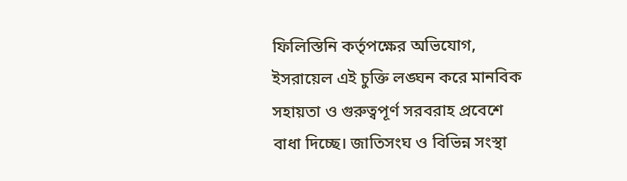ফিলিস্তিনি কর্তৃপক্ষের অভিযোগ, ইসরায়েল এই চুক্তি লঙ্ঘন করে মানবিক সহায়তা ও গুরুত্বপূর্ণ সরবরাহ প্রবেশে বাধা দিচ্ছে। জাতিসংঘ ও বিভিন্ন সংস্থা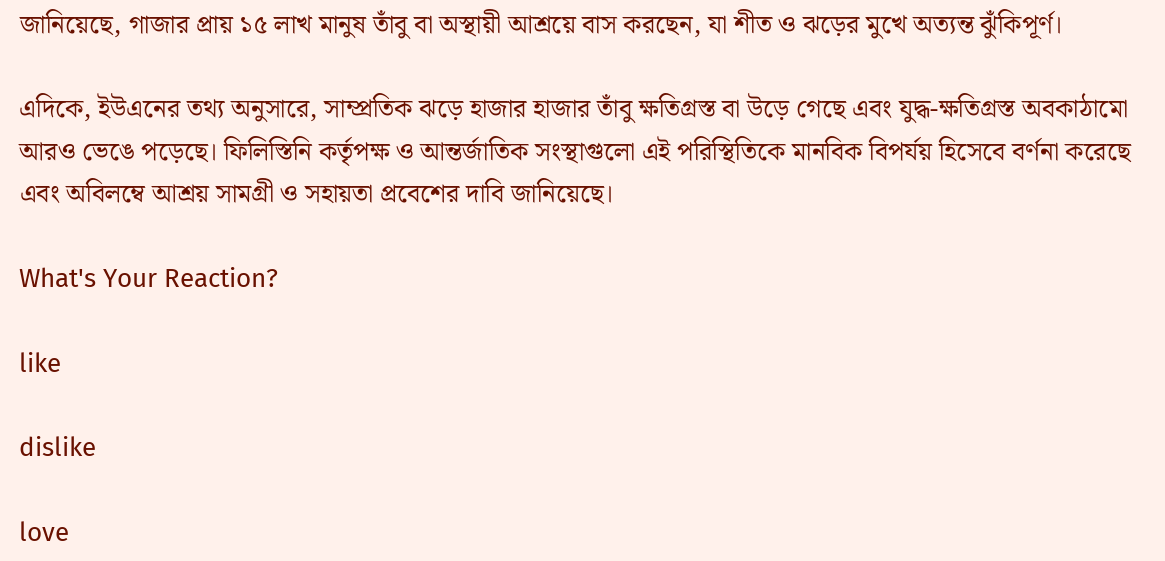জানিয়েছে, গাজার প্রায় ১৫ লাখ মানুষ তাঁবু বা অস্থায়ী আশ্রয়ে বাস করছেন, যা শীত ও ঝড়ের মুখে অত্যন্ত ঝুঁকিপূর্ণ।

এদিকে, ইউএনের তথ্য অনুসারে, সাম্প্রতিক ঝড়ে হাজার হাজার তাঁবু ক্ষতিগ্রস্ত বা উড়ে গেছে এবং যুদ্ধ-ক্ষতিগ্রস্ত অবকাঠামো আরও ভেঙে পড়েছে। ফিলিস্তিনি কর্তৃপক্ষ ও আন্তর্জাতিক সংস্থাগুলো এই পরিস্থিতিকে মানবিক বিপর্যয় হিসেবে বর্ণনা করেছে এবং অবিলম্বে আশ্রয় সামগ্রী ও সহায়তা প্রবেশের দাবি জানিয়েছে।

What's Your Reaction?

like

dislike

love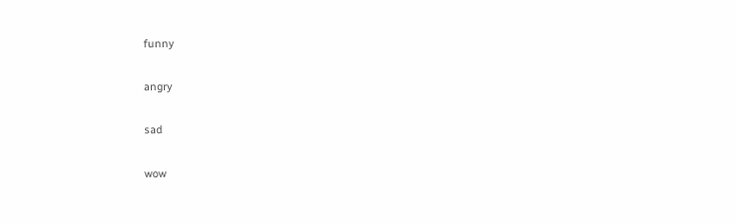funny

angry

sad

wow